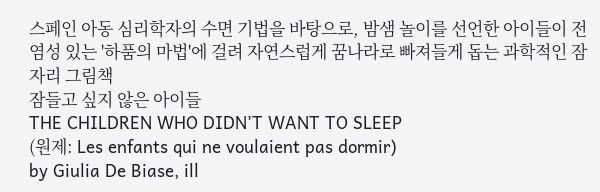스페인 아동 심리학자의 수면 기법을 바탕으로, 밤샘 놀이를 선언한 아이들이 전염성 있는 '하품의 마법'에 걸려 자연스럽게 꿈나라로 빠져들게 돕는 과학적인 잠자리 그림책
잠들고 싶지 않은 아이들
THE CHILDREN WHO DIDN’T WANT TO SLEEP
(원제: Les enfants qui ne voulaient pas dormir)
by Giulia De Biase, ill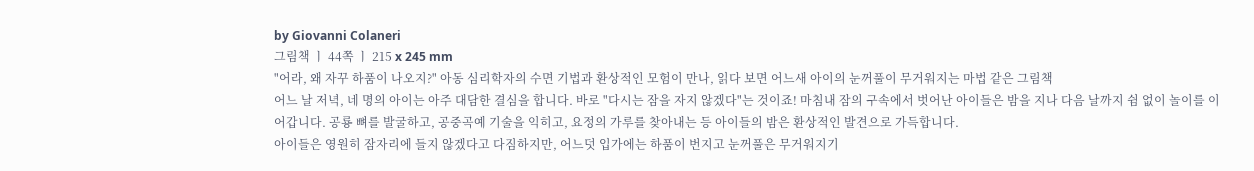by Giovanni Colaneri
그림책 ㅣ 44쪽 ㅣ 215 x 245 mm
"어라, 왜 자꾸 하품이 나오지?" 아동 심리학자의 수면 기법과 환상적인 모험이 만나, 읽다 보면 어느새 아이의 눈꺼풀이 무거워지는 마법 같은 그림책
어느 날 저녁, 네 명의 아이는 아주 대담한 결심을 합니다. 바로 "다시는 잠을 자지 않겠다"는 것이죠! 마침내 잠의 구속에서 벗어난 아이들은 밤을 지나 다음 날까지 쉼 없이 놀이를 이어갑니다. 공룡 뼈를 발굴하고, 공중곡예 기술을 익히고, 요정의 가루를 찾아내는 등 아이들의 밤은 환상적인 발견으로 가득합니다.
아이들은 영원히 잠자리에 들지 않겠다고 다짐하지만, 어느덧 입가에는 하품이 번지고 눈꺼풀은 무거워지기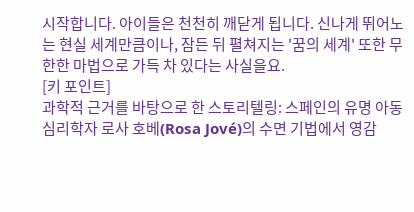시작합니다. 아이들은 천천히 깨닫게 됩니다. 신나게 뛰어노는 현실 세계만큼이나, 잠든 뒤 펼쳐지는 '꿈의 세계' 또한 무한한 마법으로 가득 차 있다는 사실을요.
[키 포인트]
과학적 근거를 바탕으로 한 스토리텔링: 스페인의 유명 아동 심리학자 로사 호베(Rosa Jové)의 수면 기법에서 영감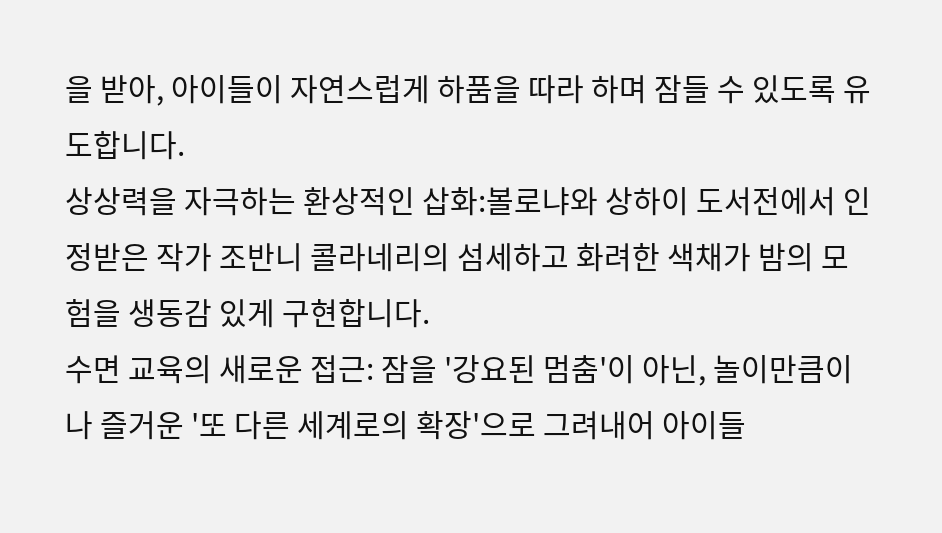을 받아, 아이들이 자연스럽게 하품을 따라 하며 잠들 수 있도록 유도합니다.
상상력을 자극하는 환상적인 삽화:볼로냐와 상하이 도서전에서 인정받은 작가 조반니 콜라네리의 섬세하고 화려한 색채가 밤의 모험을 생동감 있게 구현합니다.
수면 교육의 새로운 접근: 잠을 '강요된 멈춤'이 아닌, 놀이만큼이나 즐거운 '또 다른 세계로의 확장'으로 그려내어 아이들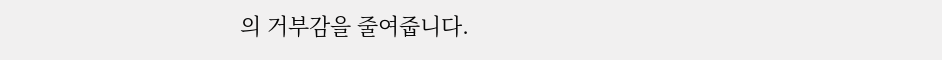의 거부감을 줄여줍니다.